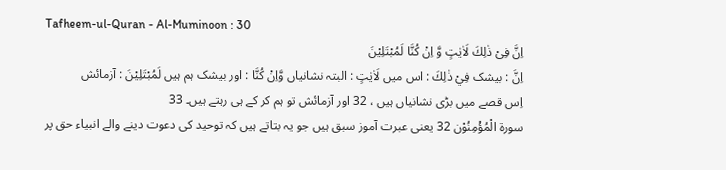Tafheem-ul-Quran - Al-Muminoon : 30
اِنَّ فِیْ ذٰلِكَ لَاٰیٰتٍ وَّ اِنْ كُنَّا لَمُبْتَلِیْنَ
اِنَّ : بیشک فِيْ ذٰلِكَ : اس میں لَاٰيٰتٍ : البتہ نشانیاں وَّاِنْ كُنَّا : اور بیشک ہم ہیں لَمُبْتَلِيْنَ : آزمائش
اِس قصے میں بڑی نشانیاں ہیں ، 32 اور آزمائش تو ہم کر کے ہی رہتے ہیں۔ 33
سورة الْمُؤْمِنُوْن 32 یعنی عبرت آموز سبق ہیں جو یہ بتاتے ہیں کہ توحید کی دعوت دینے والے انبیاء حق پر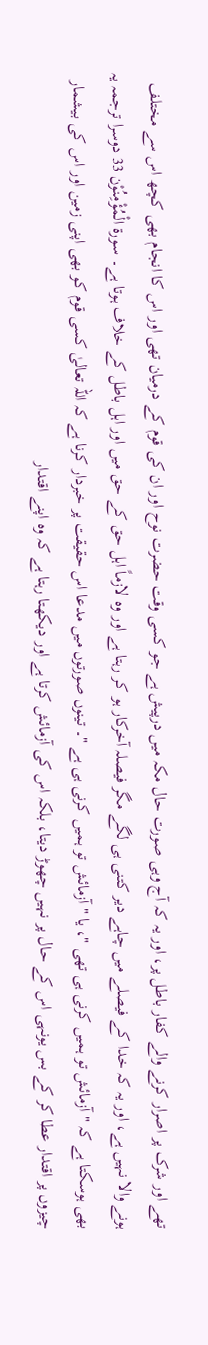تھے اور شرک پر اصرار کرنے والے کفار باطل پر، اور یہ کہ آج وہی صورت حال مکہ میں درپیش ہے جو کسی وقت حضرت نوح اور ان کی قوم کے درمیان تھی اور اس کا انجام بھی کچھ اس سے مختلف ہونے والا نہیں ہے، اور یہ کہ خدا کے فیصلے میں چاہے دیر کتنی ہی لگے مگر فیصلہ آخرکار ہو کر رہتا ہے اور وہ لازماً اہل حق کے حق میں اور اہل باطل کے خلاف ہوتا ہے۔ سورة الْمُؤْمِنُوْن 33 دوسرا ترجمہ یہ بھی ہوسکتا ہے کہ " آزمائش تو ہمیں کرنی ہی تھی "، یا " آزمائش تو ہمیں کرنی ہی ہے "۔ تینوں صورتوں میں مدعا اس حقیقت پر خبردار کرنا ہے کہ اللہ تعالیٰ کسی قوم کو بھی اپنی زمین اور اس کی بیشمار چیزوں پر اقتدار عطا کر کے بس یونہی اس کے حال پر نہیں چھوڑ دیتا، بلکہ اس کی آزمائش کرتا ہے اور دیکھتا رہتا ہے کہ وہ اپنے اقتدار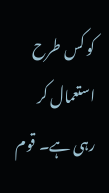کو کس طرح استعمال کر رہی ہے۔ قوم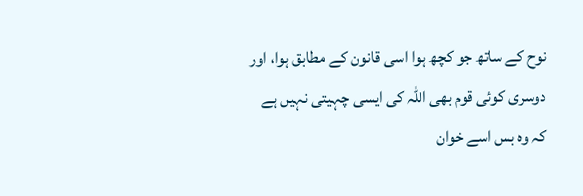نوح کے ساتھ جو کچھ ہوا اسی قانون کے مطابق ہوا، اور دوسری کوئی قوم بھی اللہ کی ایسی چہیتی نہیں ہے کہ وہ بس اسے خوان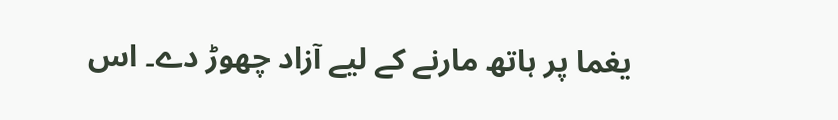یغما پر ہاتھ مارنے کے لیے آزاد چھوڑ دے۔ اس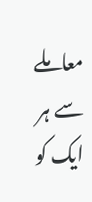معاملے سے ہر ایک کو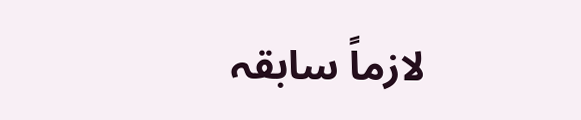لازماً سابقہ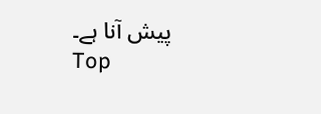پیش آنا ہے۔
Top